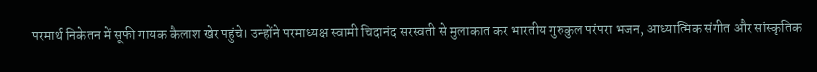परमार्थ निकेतन में सूफी गायक कैलाश खेर पहुंचे। उन्होंने परमाध्यक्ष स्वामी चिदानंद सरस्वती से मुलाकात कर भारतीय गुरुकुल परंपरा भजन, आध्यात्मिक संगीत और सांस्कृतिक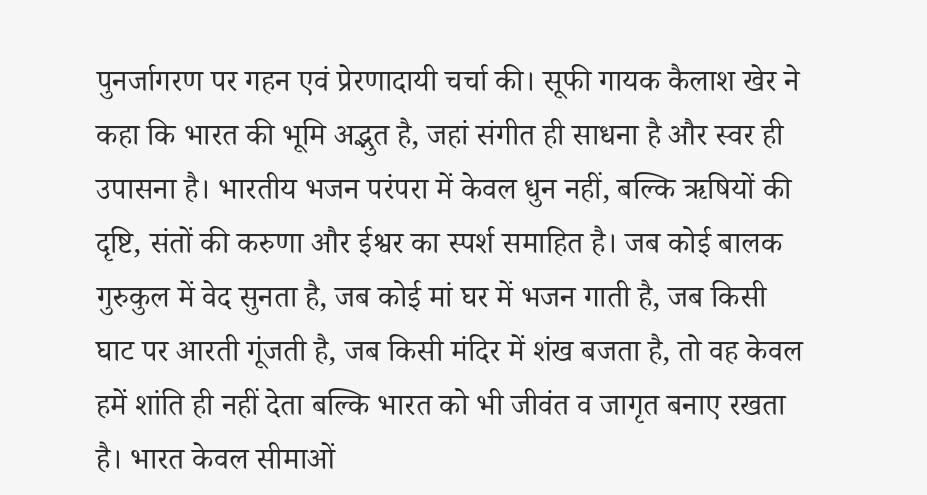पुनर्जागरण पर गहन एवं प्रेरणादायी चर्चा की। सूफी गायक कैलाश खेर ने कहा कि भारत की भूमि अद्भुत है, जहां संगीत ही साधना है और स्वर ही उपासना है। भारतीय भजन परंपरा में केवल धुन नहीं, बल्कि ऋषियों की दृष्टि, संतों की करुणा और ईश्वर का स्पर्श समाहित है। जब कोई बालक गुरुकुल में वेद सुनता है, जब कोई मां घर में भजन गाती है, जब किसी घाट पर आरती गूंजती है, जब किसी मंदिर में शंख बजता है, तो वह केवल हमें शांति ही नहीं देता बल्कि भारत को भी जीवंत व जागृत बनाए रखता है। भारत केवल सीमाओं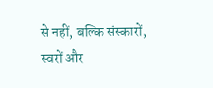से नहीं, बल्कि संस्कारों, स्वरों और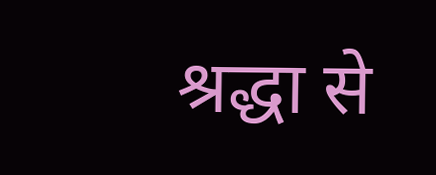श्रद्धा से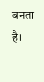बनता है।